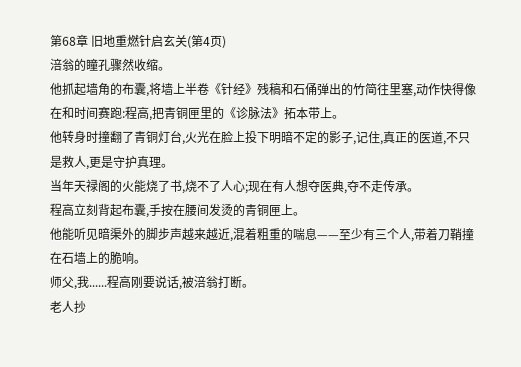第68章 旧地重燃针启玄关(第4页)
涪翁的瞳孔骤然收缩。
他抓起墙角的布囊,将墙上半卷《针经》残稿和石俑弹出的竹简往里塞,动作快得像在和时间赛跑:程高,把青铜匣里的《诊脉法》拓本带上。
他转身时撞翻了青铜灯台,火光在脸上投下明暗不定的影子,记住,真正的医道,不只是救人,更是守护真理。
当年天禄阁的火能烧了书,烧不了人心;现在有人想夺医典,夺不走传承。
程高立刻背起布囊,手按在腰间发烫的青铜匣上。
他能听见暗渠外的脚步声越来越近,混着粗重的喘息——至少有三个人,带着刀鞘撞在石墙上的脆响。
师父,我......程高刚要说话,被涪翁打断。
老人抄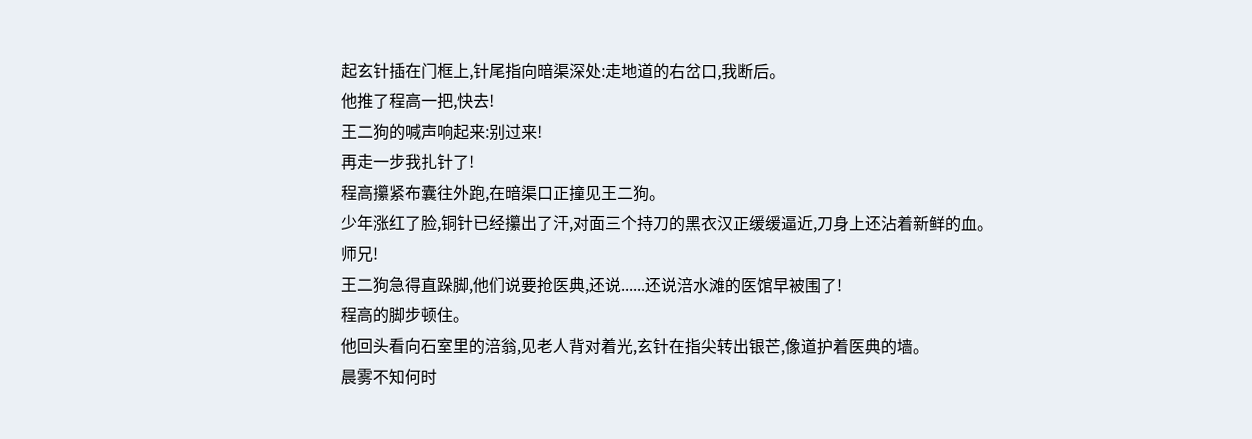起玄针插在门框上,针尾指向暗渠深处:走地道的右岔口,我断后。
他推了程高一把,快去!
王二狗的喊声响起来:别过来!
再走一步我扎针了!
程高攥紧布囊往外跑,在暗渠口正撞见王二狗。
少年涨红了脸,铜针已经攥出了汗,对面三个持刀的黑衣汉正缓缓逼近,刀身上还沾着新鲜的血。
师兄!
王二狗急得直跺脚,他们说要抢医典,还说......还说涪水滩的医馆早被围了!
程高的脚步顿住。
他回头看向石室里的涪翁,见老人背对着光,玄针在指尖转出银芒,像道护着医典的墙。
晨雾不知何时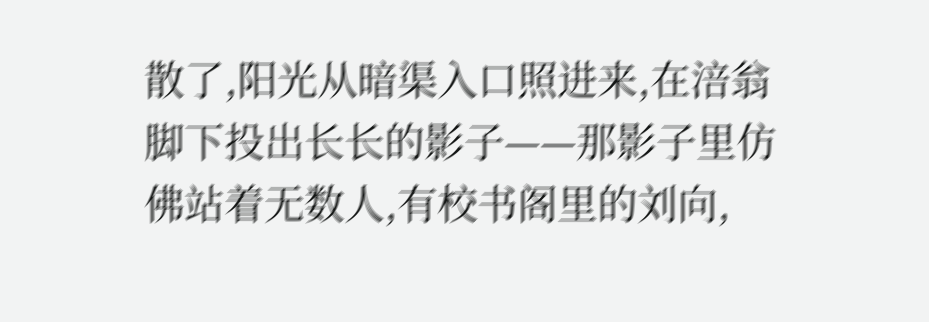散了,阳光从暗渠入口照进来,在涪翁脚下投出长长的影子——那影子里仿佛站着无数人,有校书阁里的刘向,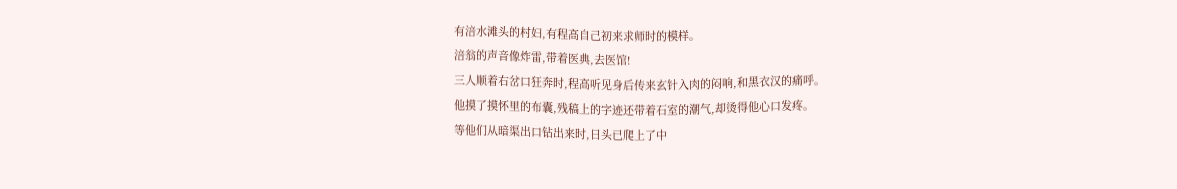有涪水滩头的村妇,有程高自己初来求师时的模样。
涪翁的声音像炸雷,带着医典,去医馆!
三人顺着右岔口狂奔时,程高听见身后传来玄针入肉的闷响,和黑衣汉的痛呼。
他摸了摸怀里的布囊,残稿上的字迹还带着石室的潮气,却烫得他心口发疼。
等他们从暗渠出口钻出来时,日头已爬上了中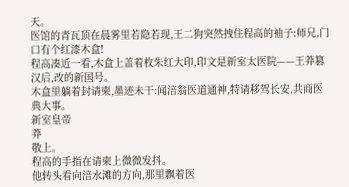天。
医馆的青瓦顶在晨雾里若隐若现,王二狗突然拽住程高的袖子:师兄,门口有个红漆木盒!
程高凑近一看,木盒上盖着枚朱红大印,印文是新室太医院——王莽篡汉后,改的新国号。
木盒里躺着封请柬,墨迹未干:闻涪翁医道通神,特请移驾长安,共商医典大事。
新室皇帝
莽
敬上。
程高的手指在请柬上微微发抖。
他转头看向涪水滩的方向,那里飘着医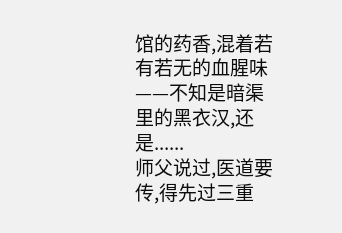馆的药香,混着若有若无的血腥味——不知是暗渠里的黑衣汉,还是......
师父说过,医道要传,得先过三重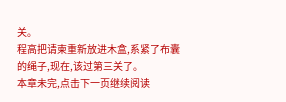关。
程高把请柬重新放进木盒,系紧了布囊的绳子,现在,该过第三关了。
本章未完,点击下一页继续阅读